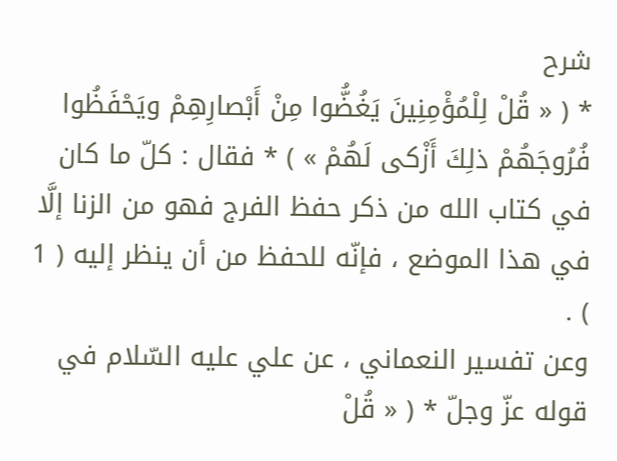شرح
* ( « قُلْ لِلْمُؤْمِنِينَ يَغُضُّوا مِنْ أَبْصارِهِمْ ويَحْفَظُوا فُرُوجَهُمْ ذلِكَ أَزْكى لَهُمْ » ) * فقال : كلّ ما كان في كتاب الله من ذكر حفظ الفرج فهو من الزنا إلَّا في هذا الموضع ، فإنّه للحفظ من أن ينظر إليه ( 1 ) .
وعن تفسير النعماني ، عن علي عليه السّلام في قوله عزّ وجلّ * ( « قُلْ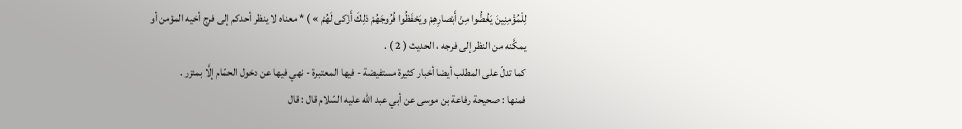لِلْمُؤْمِنِينَ يَغُضُّوا مِنْ أَبْصارِهِمْ ويَحْفَظُوا فُرُوجَهُمْ ذلِكَ أَزْكى لَهُمْ » ) * معناه لا ينظر أحدكم إلى فرج أخيه المؤمن أو يمكَّنه من النظر إلى فرجه ، الحديث ( 2 ) .
كما تدلّ على المطلب أيضا أخبار كثيرة مستفيضة - فيها المعتبرة - نهي فيها عن دخول الحمّام إلَّا بمئزر .
فمنها : صحيحة رفاعة بن موسى عن أبي عبد الله عليه السّلام قال : قال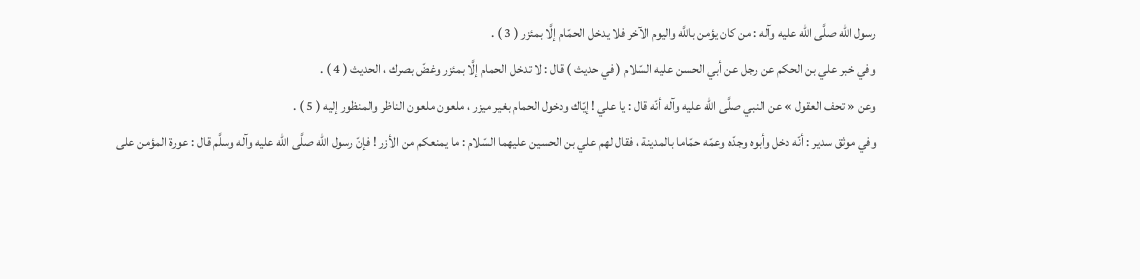رسول الله صلَّى الله عليه وآله : من كان يؤمن باللَّه واليوم الآخر فلا يدخل الحمّام إلَّا بمئزر ( 3 ) .
وفي خبر علي بن الحكم عن رجل عن أبي الحسن عليه السّلام ( في حديث ) قال : لا تدخل الحمام إلَّا بمئزر وغضّ بصرك ، الحديث ( 4 ) .
وعن « تحف العقول » عن النبي صلَّى الله عليه وآله أنّه قال : يا علي ! إيّاك ودخول الحمام بغير ميزر ، ملعون ملعون الناظر والمنظور إليه ( 5 ) .
وفي موثق سدير : أنّه دخل وأبوه وجدّه وعمّه حمّاما بالمدينة ، فقال لهم علي بن الحسين عليهما السّلام : ما يمنعكم من الأزر ! فإنّ رسول الله صلَّى الله عليه وآله وسلَّم قال : عورة المؤمن على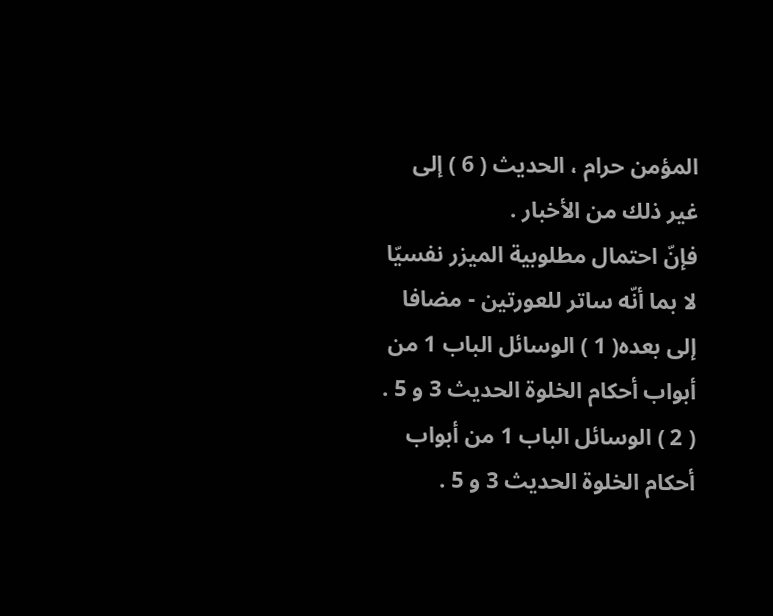المؤمن حرام ، الحديث ( 6 ) إلى غير ذلك من الأخبار .
فإنّ احتمال مطلوبية الميزر نفسيّا لا بما أنّه ساتر للعورتين - مضافا إلى بعده( 1 ) الوسائل الباب 1 من أبواب أحكام الخلوة الحديث 3 و 5 .
( 2 ) الوسائل الباب 1 من أبواب أحكام الخلوة الحديث 3 و 5 .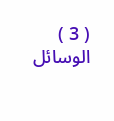( 3 ) الوسائل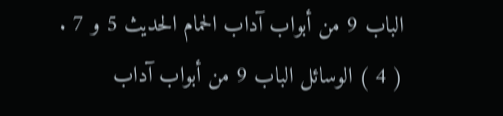الباب 9 من أبواب آداب الحمام الحديث 5 و 7 .
( 4 ) الوسائل الباب 9 من أبواب آداب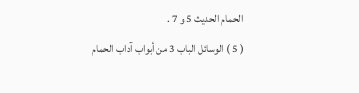الحمام الحديث 5 و 7 .
( 5 ) الوسائل الباب 3 من أبواب آداب الحمام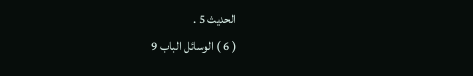الحديث 5 .
( 6 ) الوسائل الباب 9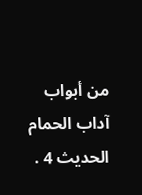من أبواب آداب الحمام الحديث 4 .